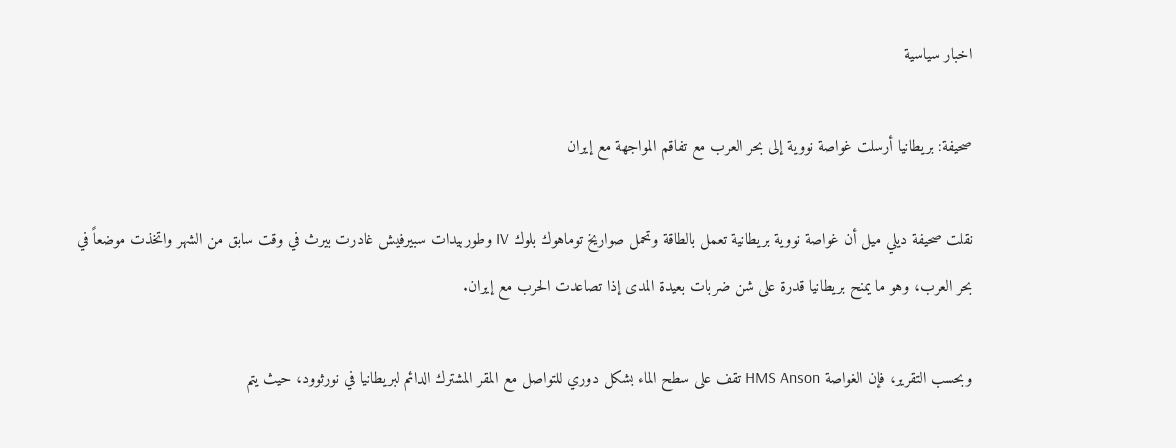اخبار سياسية

صحيفة: بريطانيا أرسلت غواصة نووية إلى بحر العرب مع تفاقم المواجهة مع إيران

نقلت صحيفة ديلي ميل أن غواصة نووية بريطانية تعمل بالطاقة وتحمل صواريخ توماهوك بلوك IV وطوربيدات سبيرفيش غادرت بيرث في وقت سابق من الشهر واتخذت موضعاً في بحر العرب، وهو ما يمنح بريطانيا قدرة على شن ضربات بعيدة المدى إذا تصاعدت الحرب مع إيران.

وبحسب التقرير، فإن الغواصة HMS Anson تقف على سطح الماء بشكل دوري للتواصل مع المقر المشترك الدائم لبريطانيا في نورثوود، حيث يتم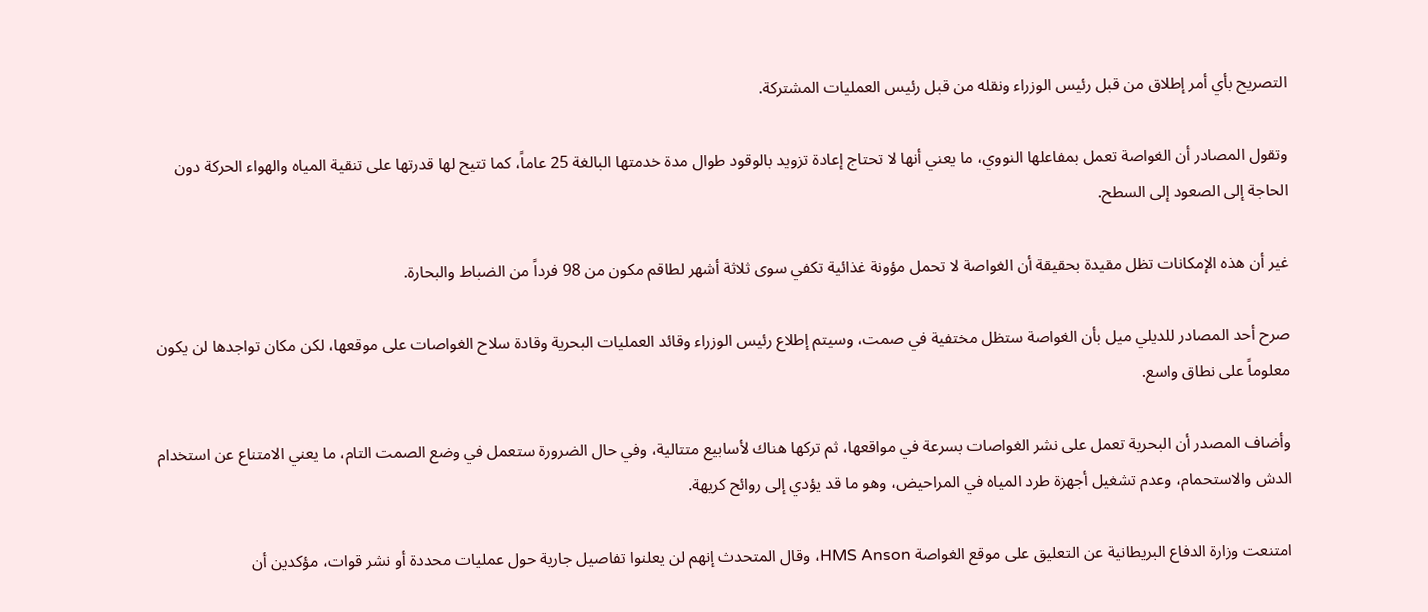التصريح بأي أمر إطلاق من قبل رئيس الوزراء ونقله من قبل رئيس العمليات المشتركة.

وتقول المصادر أن الغواصة تعمل بمفاعلها النووي، ما يعني أنها لا تحتاج إعادة تزويد بالوقود طوال مدة خدمتها البالغة 25 عاماً، كما تتيح لها قدرتها على تنقية المياه والهواء الحركة دون الحاجة إلى الصعود إلى السطح.

غير أن هذه الإمكانات تظل مقيدة بحقيقة أن الغواصة لا تحمل مؤونة غذائية تكفي سوى ثلاثة أشهر لطاقم مكون من 98 فرداً من الضباط والبحارة.

صرح أحد المصادر للديلي ميل بأن الغواصة ستظل مختفية في صمت، وسيتم إطلاع رئيس الوزراء وقائد العمليات البحرية وقادة سلاح الغواصات على موقعها، لكن مكان تواجدها لن يكون معلوماً على نطاق واسع.

وأضاف المصدر أن البحرية تعمل على نشر الغواصات بسرعة في مواقعها، ثم تركها هناك لأسابيع متتالية، وفي حال الضرورة ستعمل في وضع الصمت التام، ما يعني الامتناع عن استخدام الدش والاستحمام، وعدم تشغيل أجهزة طرد المياه في المراحيض، وهو ما قد يؤدي إلى روائح كريهة.

امتنعت وزارة الدفاع البريطانية عن التعليق على موقع الغواصة HMS Anson، وقال المتحدث إنهم لن يعلنوا تفاصيل جارية حول عمليات محددة أو نشر قوات، مؤكدين أن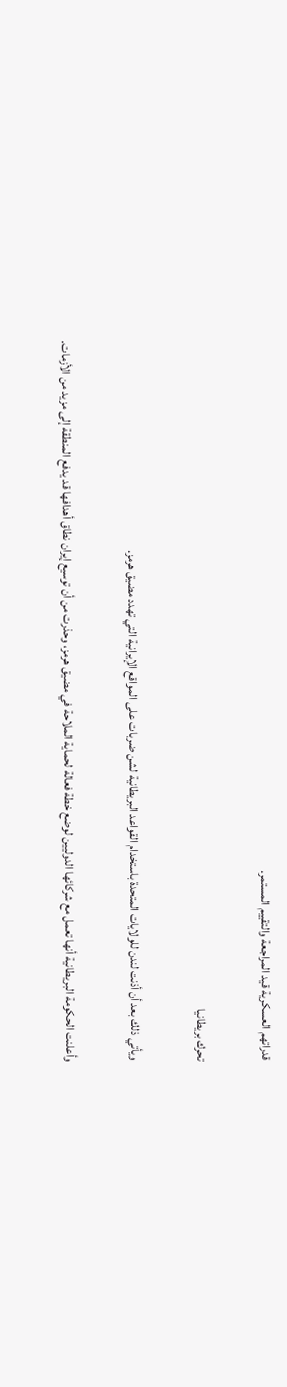قدراتهم العسكرية قيد المراجعة والتقييم المستمر.

تحرك بريطانيا

ويأتي ذلك بعد أن أذنت لندن للولايات المتحدة باستخدام القواعد البريطانية لشن ضربات على المواقع الإيرانية التي تهدد مضيق هرمز.

وأعلنت الحكومة البريطانية أنها تعمل مع شركائها الدوليين لوضع خطة فعالة لحماية الملاحة في مضيق هرمز، وحذرت من أن توسيع إيران نطاق أهدافها قد يدفع المنطقة إلى مزيد من الأزمات.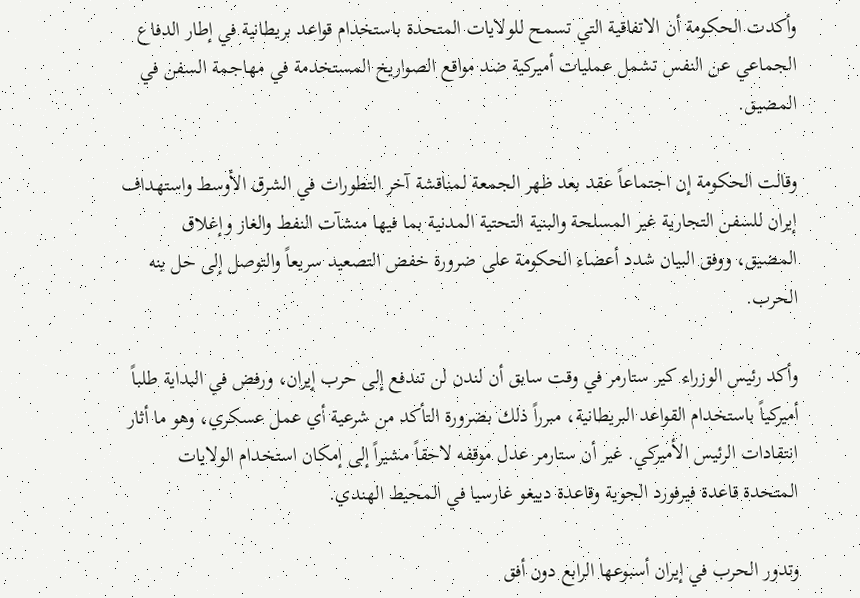وأكدت الحكومة أن الاتفاقية التي تسمح للولايات المتحدة باستخدام قواعد بريطانية في إطار الدفاع الجماعي عن النفس تشمل عمليات أميركية ضد مواقع الصواريخ المستخدمة في مهاجمة السفن في المضيق.

وقالت الحكومة إن اجتماعاً عقد بعد ظهر الجمعة لمناقشة آخر التطورات في الشرق الأوسط واستهداف إيران للسفن التجارية غير المسلحة والبنية التحتية المدنية بما فيها منشآت النفط والغاز وإغلاق المضيق، ووفق البيان شدد أعضاء الحكومة على ضرورة خفض التصعيد سريعاً والتوصل إلى حل ينه الحرب.

وأكد رئيس الوزراء كير ستارمر في وقت سابق أن لندن لن تندفع إلى حرب إيران، ورفض في البداية طلباً أميركياً باستخدام القواعد البريطانية، مبرراً ذلك بضرورة التأكد من شرعية أي عمل عسكري، وهو ما أثار انتقادات الرئيس الأميركي. غير أن ستارمر عدل موقفه لاحقاً مشيراً إلى إمكان استخدام الولايات المتحدة قاعدة فيرفورد الجوية وقاعدة دييغو غارسيا في المحيط الهندي.

وتدور الحرب في إيران أسبوعها الرابع دون أفق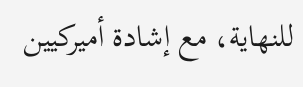للنهاية، مع إشادة أميركيين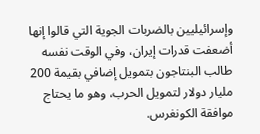وإسرائيليين بالضربات الجوية التي قالوا إنها أضعفت قدرات إيران، وفي الوقت نفسه طالب البنتاجون بتمويل إضافي بقيمة 200 مليار دولار لتمويل الحرب، وهو ما يحتاج موافقة الكونغرس.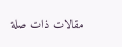مقالات ذات صلة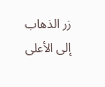زر الذهاب إلى الأعلى